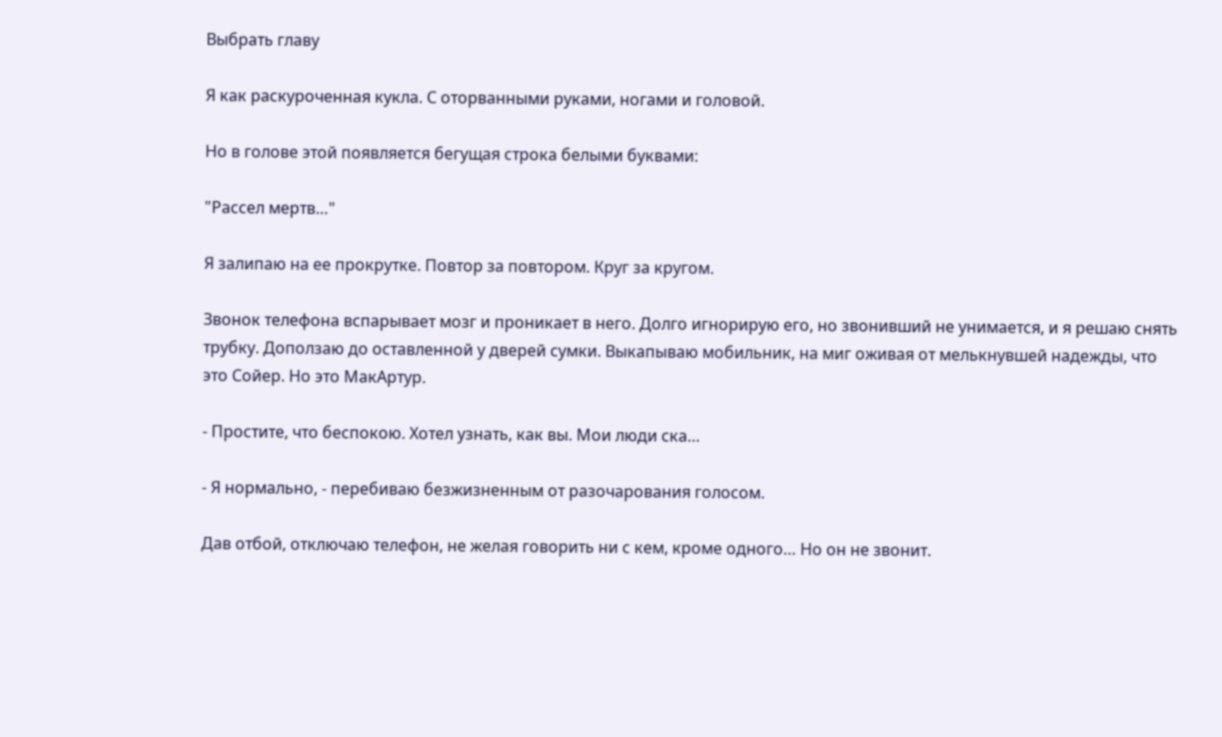Выбрать главу

Я как раскуроченная кукла. С оторванными руками, ногами и головой.

Но в голове этой появляется бегущая строка белыми буквами:

"Рассел мертв…"

Я залипаю на ее прокрутке. Повтор за повтором. Круг за кругом.

Звонок телефона вспарывает мозг и проникает в него. Долго игнорирую его, но звонивший не унимается, и я решаю снять трубку. Доползаю до оставленной у дверей сумки. Выкапываю мобильник, на миг оживая от мелькнувшей надежды, что это Сойер. Но это МакАртур.

- Простите, что беспокою. Хотел узнать, как вы. Мои люди ска…

- Я нормально, - перебиваю безжизненным от разочарования голосом.

Дав отбой, отключаю телефон, не желая говорить ни с кем, кроме одного… Но он не звонит.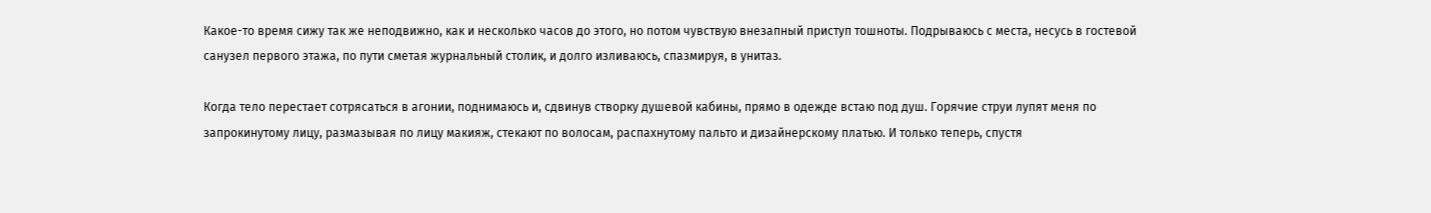Какое-то время сижу так же неподвижно, как и несколько часов до этого, но потом чувствую внезапный приступ тошноты. Подрываюсь с места, несусь в гостевой санузел первого этажа, по пути сметая журнальный столик, и долго изливаюсь, спазмируя, в унитаз.

Когда тело перестает сотрясаться в агонии, поднимаюсь и, сдвинув створку душевой кабины, прямо в одежде встаю под душ. Горячие струи лупят меня по запрокинутому лицу, размазывая по лицу макияж, стекают по волосам, распахнутому пальто и дизайнерскому платью. И только теперь, спустя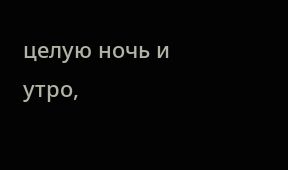целую ночь и утро,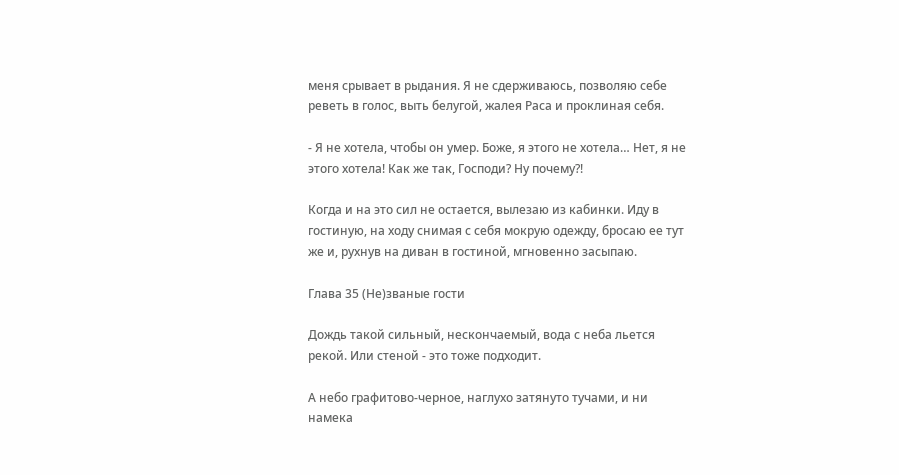меня срывает в рыдания. Я не сдерживаюсь, позволяю себе реветь в голос, выть белугой, жалея Раса и проклиная себя.

- Я не хотела, чтобы он умер. Боже, я этого не хотела… Нет, я не этого хотела! Как же так, Господи? Ну почему?!

Когда и на это сил не остается, вылезаю из кабинки. Иду в гостиную, на ходу снимая с себя мокрую одежду, бросаю ее тут же и, рухнув на диван в гостиной, мгновенно засыпаю.

Глава 35 (Не)званые гости

Дождь такой сильный, нескончаемый, вода с неба льется рекой. Или стеной - это тоже подходит.

А небо графитово-черное, наглухо затянуто тучами, и ни намека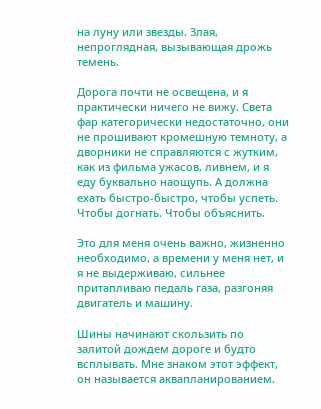на луну или звезды. Злая, непроглядная, вызывающая дрожь темень.

Дорога почти не освещена, и я практически ничего не вижу. Света фар категорически недостаточно, они не прошивают кромешную темноту, а дворники не справляются с жутким, как из фильма ужасов, ливнем, и я еду буквально наощупь. А должна ехать быстро-быстро, чтобы успеть. Чтобы догнать. Чтобы объяснить.

Это для меня очень важно, жизненно необходимо, а времени у меня нет, и я не выдерживаю, сильнее притапливаю педаль газа, разгоняя двигатель и машину.

Шины начинают скользить по залитой дождем дороге и будто всплывать. Мне знаком этот эффект, он называется аквапланированием.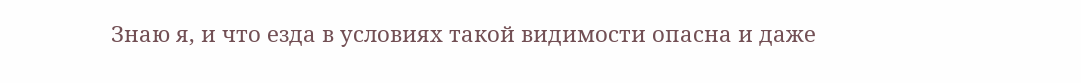Знаю я, и что езда в условиях такой видимости опасна и даже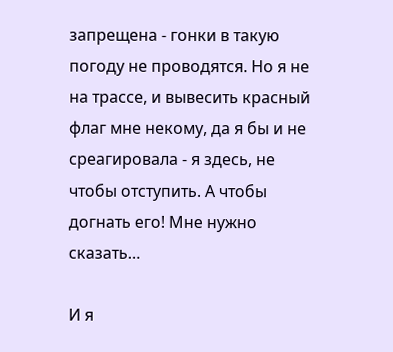запрещена - гонки в такую погоду не проводятся. Но я не на трассе, и вывесить красный флаг мне некому, да я бы и не среагировала - я здесь, не чтобы отступить. А чтобы догнать его! Мне нужно сказать…

И я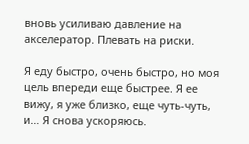вновь усиливаю давление на акселератор. Плевать на риски.

Я еду быстро, очень быстро, но моя цель впереди еще быстрее. Я ее вижу, я уже близко, еще чуть-чуть, и… Я снова ускоряюсь.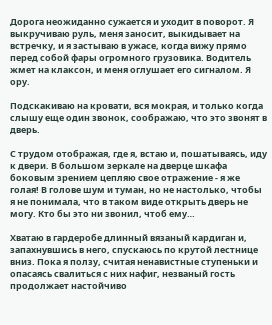Дорога неожиданно сужается и уходит в поворот. Я выкручиваю руль, меня заносит, выкидывает на встречку, и я застываю в ужасе, когда вижу прямо перед собой фары огромного грузовика. Водитель жмет на клаксон, и меня оглушает его сигналом. Я ору.

Подскакиваю на кровати, вся мокрая, и только когда слышу еще один звонок, соображаю, что это звонят в дверь.

С трудом отображая, где я, встаю и, пошатываясь, иду к двери. В большом зеркале на дверце шкафа боковым зрением цепляю свое отражение - я же голая! В голове шум и туман, но не настолько, чтобы я не понимала, что в таком виде открыть дверь не могу. Кто бы это ни звонил, чтоб ему…

Хватаю в гардеробе длинный вязаный кардиган и, запахнувшись в него, спускаюсь по крутой лестнице вниз. Пока я ползу, считая ненавистные ступеньки и опасаясь свалиться с них нафиг, незваный гость продолжает настойчиво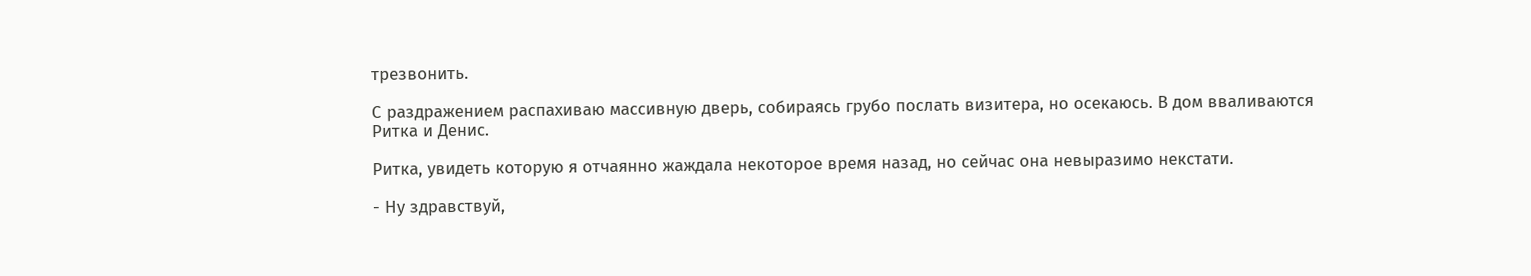трезвонить.

С раздражением распахиваю массивную дверь, собираясь грубо послать визитера, но осекаюсь. В дом вваливаются Ритка и Денис.

Ритка, увидеть которую я отчаянно жаждала некоторое время назад, но сейчас она невыразимо некстати.

- Ну здравствуй,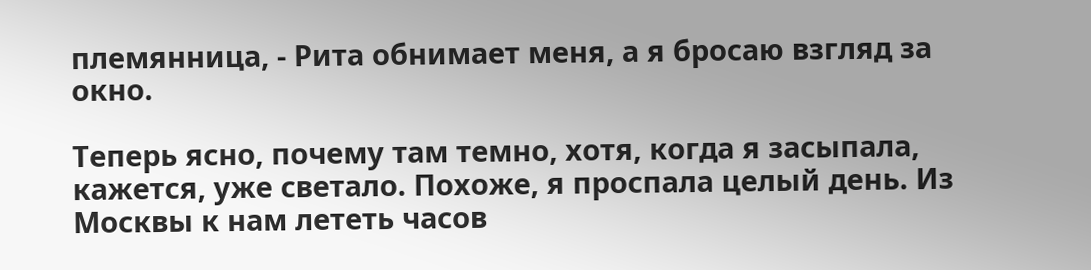племянница, - Рита обнимает меня, а я бросаю взгляд за окно.

Теперь ясно, почему там темно, хотя, когда я засыпала, кажется, уже светало. Похоже, я проспала целый день. Из Москвы к нам лететь часов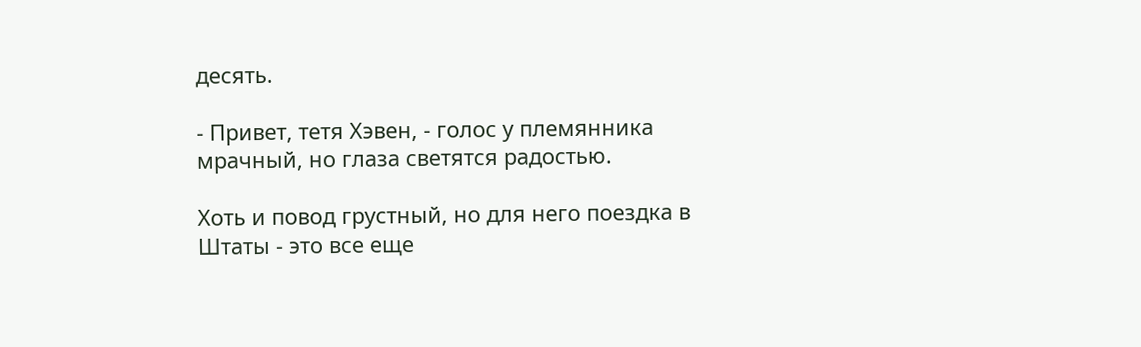десять.

- Привет, тетя Хэвен, - голос у племянника мрачный, но глаза светятся радостью.

Хоть и повод грустный, но для него поездка в Штаты - это все еще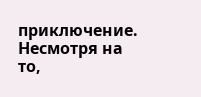приключение. Несмотря на то,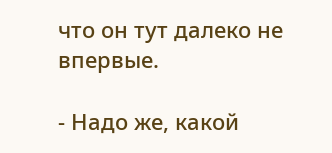что он тут далеко не впервые.

- Надо же, какой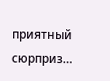приятный сюрприз…